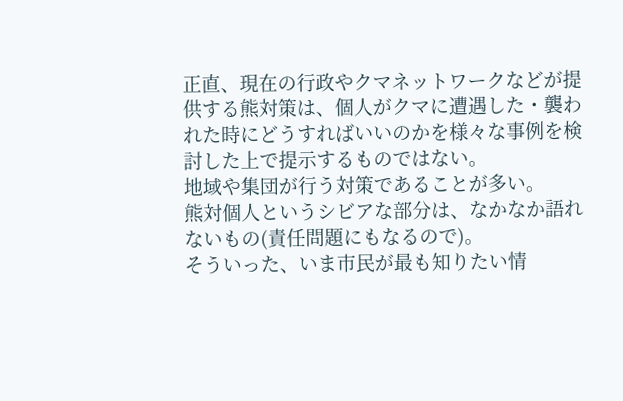正直、現在の行政やクマネットワークなどが提供する熊対策は、個人がクマに遭遇した・襲われた時にどうすればいいのかを様々な事例を検討した上で提示するものではない。
地域や集団が行う対策であることが多い。
熊対個人というシビアな部分は、なかなか語れないもの(責任問題にもなるので)。
そういった、いま市民が最も知りたい情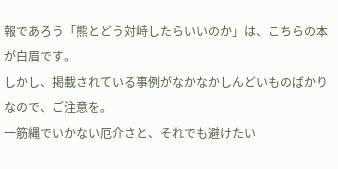報であろう「熊とどう対峙したらいいのか」は、こちらの本が白眉です。
しかし、掲載されている事例がなかなかしんどいものばかりなので、ご注意を。
一筋縄でいかない厄介さと、それでも避けたい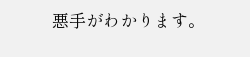悪手がわかります。